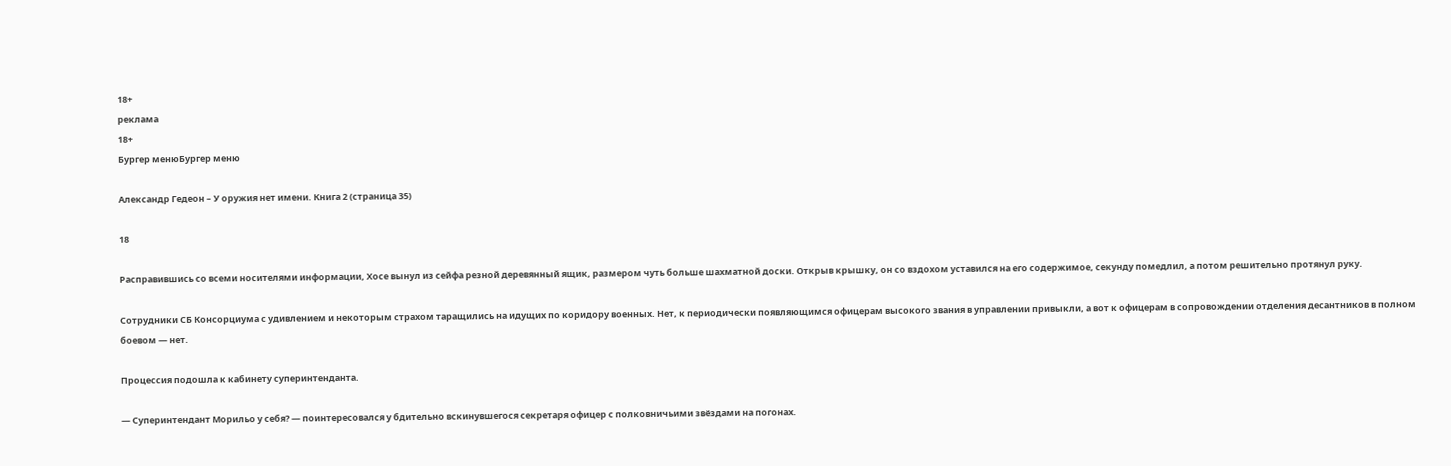18+
реклама
18+
Бургер менюБургер меню

Александр Гедеон – У оружия нет имени. Книга 2 (страница 35)

18

Расправившись со всеми носителями информации, Хосе вынул из сейфа резной деревянный ящик, размером чуть больше шахматной доски. Открыв крышку, он со вздохом уставился на его содержимое, секунду помедлил, а потом решительно протянул руку.

Сотрудники СБ Консорциума с удивлением и некоторым страхом таращились на идущих по коридору военных. Нет, к периодически появляющимся офицерам высокого звания в управлении привыкли, а вот к офицерам в сопровождении отделения десантников в полном боевом — нет.

Процессия подошла к кабинету суперинтенданта.

— Суперинтендант Морильо у себя? — поинтересовался у бдительно вскинувшегося секретаря офицер с полковничьими звёздами на погонах.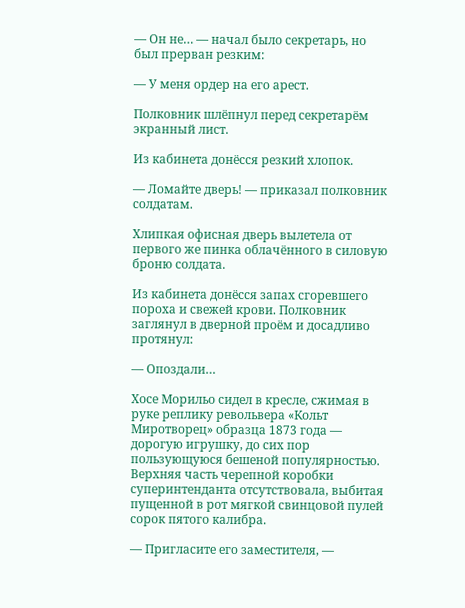— Он не… — начал было секретарь, но был прерван резким:

— У меня ордер на его арест.

Полковник шлёпнул перед секретарём экранный лист.

Из кабинета донёсся резкий хлопок.

— Ломайте дверь! — приказал полковник солдатам.

Хлипкая офисная дверь вылетела от первого же пинка облачённого в силовую броню солдата.

Из кабинета донёсся запах сгоревшего пороха и свежей крови. Полковник заглянул в дверной проём и досадливо протянул:

— Опоздали…

Хосе Морильо сидел в кресле, сжимая в руке реплику револьвера «Кольт Миротворец» образца 1873 года — дорогую игрушку, до сих пор пользующуюся бешеной популярностью. Верхняя часть черепной коробки суперинтенданта отсутствовала, выбитая пущенной в рот мягкой свинцовой пулей сорок пятого калибра.

— Пригласите его заместителя, —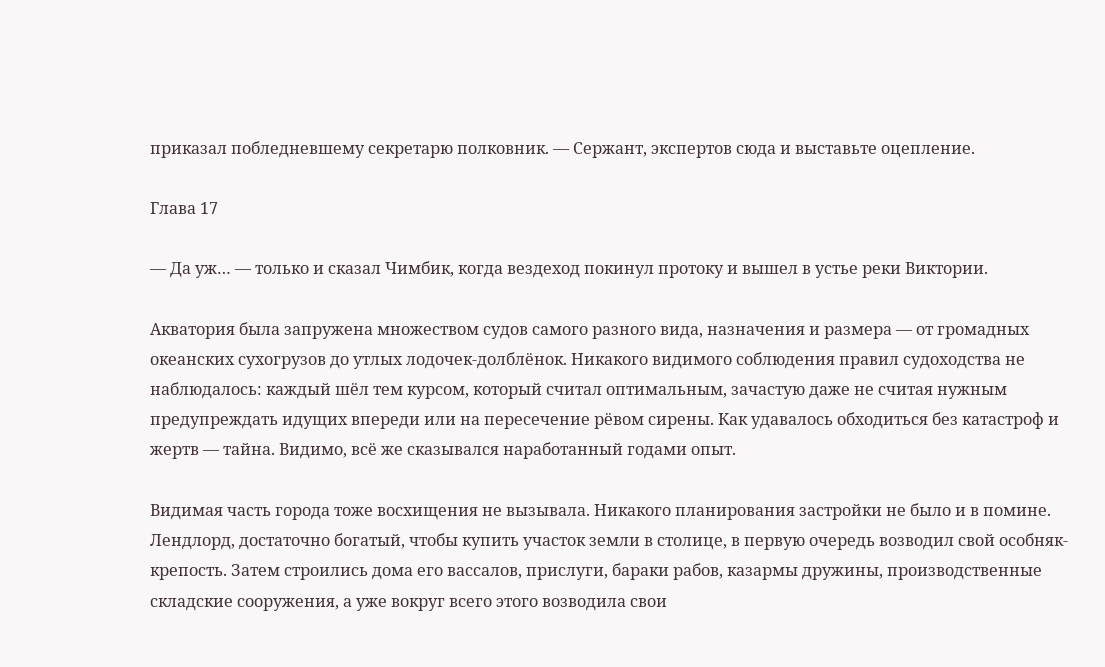приказал побледневшему секретарю полковник. — Сержант, экспертов сюда и выставьте оцепление.

Глава 17

— Да уж… — только и сказал Чимбик, когда вездеход покинул протоку и вышел в устье реки Виктории.

Акватория была запружена множеством судов самого разного вида, назначения и размера — от громадных океанских сухогрузов до утлых лодочек-долблёнок. Никакого видимого соблюдения правил судоходства не наблюдалось: каждый шёл тем курсом, который считал оптимальным, зачастую даже не считая нужным предупреждать идущих впереди или на пересечение рёвом сирены. Как удавалось обходиться без катастроф и жертв — тайна. Видимо, всё же сказывался наработанный годами опыт.

Видимая часть города тоже восхищения не вызывала. Никакого планирования застройки не было и в помине. Лендлорд, достаточно богатый, чтобы купить участок земли в столице, в первую очередь возводил свой особняк-крепость. Затем строились дома его вассалов, прислуги, бараки рабов, казармы дружины, производственные складские сооружения, а уже вокруг всего этого возводила свои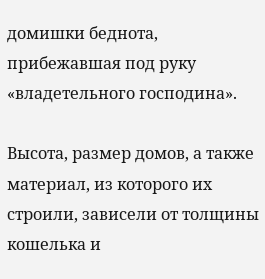домишки беднота, прибежавшая под руку «владетельного господина».

Высота, размер домов, а также материал, из которого их строили, зависели от толщины кошелька и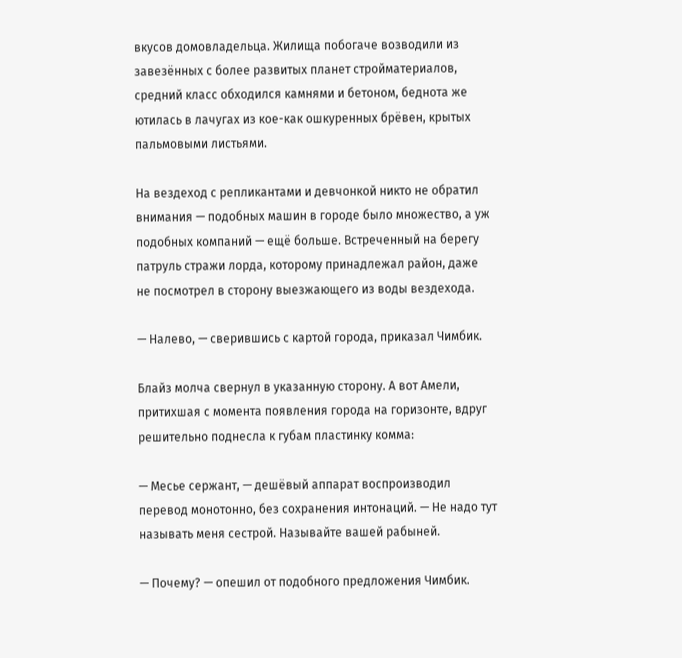вкусов домовладельца. Жилища побогаче возводили из завезённых с более развитых планет стройматериалов, средний класс обходился камнями и бетоном, беднота же ютилась в лачугах из кое-как ошкуренных брёвен, крытых пальмовыми листьями.

На вездеход с репликантами и девчонкой никто не обратил внимания — подобных машин в городе было множество, а уж подобных компаний — ещё больше. Встреченный на берегу патруль стражи лорда, которому принадлежал район, даже не посмотрел в сторону выезжающего из воды вездехода.

— Налево, — сверившись с картой города, приказал Чимбик.

Блайз молча свернул в указанную сторону. А вот Амели, притихшая с момента появления города на горизонте, вдруг решительно поднесла к губам пластинку комма:

— Месье сержант, — дешёвый аппарат воспроизводил перевод монотонно, без сохранения интонаций. — Не надо тут называть меня сестрой. Называйте вашей рабыней.

— Почему? — опешил от подобного предложения Чимбик.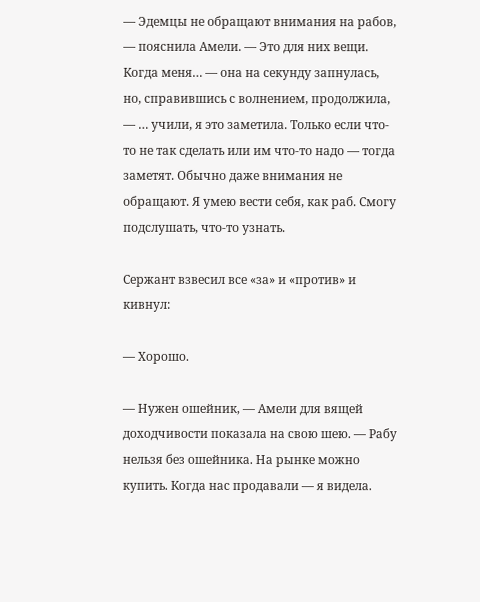— Эдемцы не обращают внимания на рабов, — пояснила Амели. — Это для них вещи. Когда меня… — она на секунду запнулась, но, справившись с волнением, продолжила, — … учили, я это заметила. Только если что-то не так сделать или им что-то надо — тогда заметят. Обычно даже внимания не обращают. Я умею вести себя, как раб. Смогу подслушать, что-то узнать.

Сержант взвесил все «за» и «против» и кивнул:

— Хорошо.

— Нужен ошейник, — Амели для вящей доходчивости показала на свою шею. — Рабу нельзя без ошейника. На рынке можно купить. Когда нас продавали — я видела.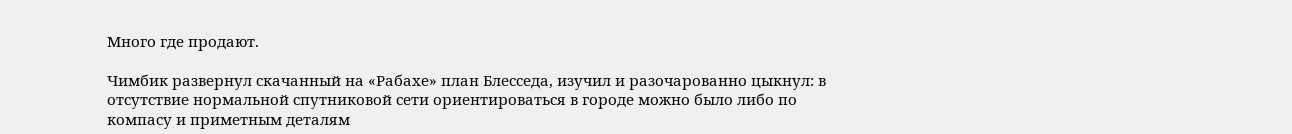Много где продают.

Чимбик развернул скачанный на «Рабахе» план Блесседа, изучил и разочарованно цыкнул: в отсутствие нормальной спутниковой сети ориентироваться в городе можно было либо по компасу и приметным деталям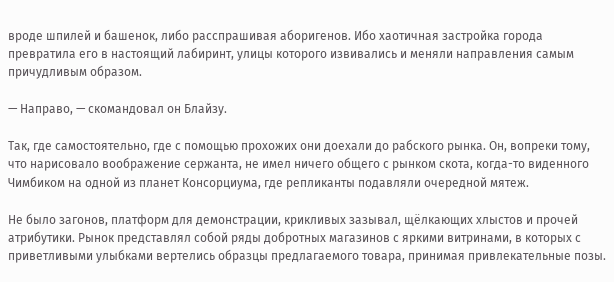вроде шпилей и башенок, либо расспрашивая аборигенов. Ибо хаотичная застройка города превратила его в настоящий лабиринт, улицы которого извивались и меняли направления самым причудливым образом.

— Направо, — скомандовал он Блайзу.

Так, где самостоятельно, где с помощью прохожих они доехали до рабского рынка. Он, вопреки тому, что нарисовало воображение сержанта, не имел ничего общего с рынком скота, когда-то виденного Чимбиком на одной из планет Консорциума, где репликанты подавляли очередной мятеж.

Не было загонов, платформ для демонстрации, крикливых зазывал, щёлкающих хлыстов и прочей атрибутики. Рынок представлял собой ряды добротных магазинов с яркими витринами, в которых с приветливыми улыбками вертелись образцы предлагаемого товара, принимая привлекательные позы.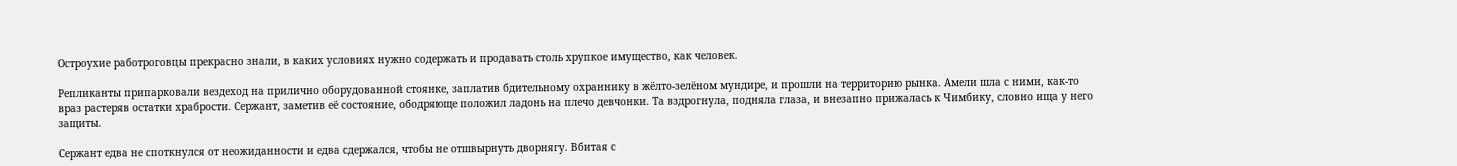Остроухие работроговцы прекрасно знали, в каких условиях нужно содержать и продавать столь хрупкое имущество, как человек.

Репликанты припарковали вездеход на прилично оборудованной стоянке, заплатив бдительному охраннику в жёлто-зелёном мундире, и прошли на территорию рынка. Амели шла с ними, как-то враз растеряв остатки храбрости. Сержант, заметив её состояние, ободряюще положил ладонь на плечо девчонки. Та вздрогнула, подняла глаза, и внезапно прижалась к Чимбику, словно ища у него защиты.

Сержант едва не споткнулся от неожиданности и едва сдержался, чтобы не отшвырнуть дворнягу. Вбитая с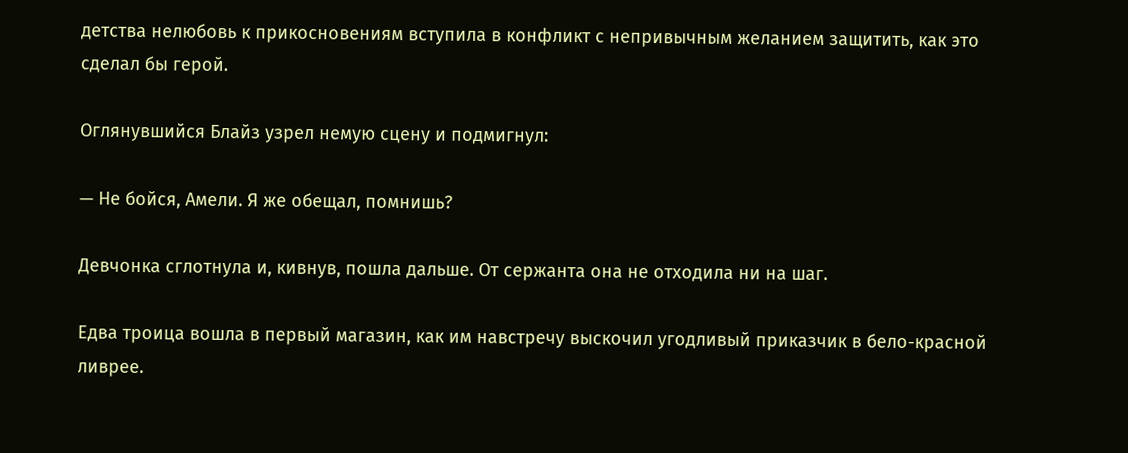детства нелюбовь к прикосновениям вступила в конфликт с непривычным желанием защитить, как это сделал бы герой.

Оглянувшийся Блайз узрел немую сцену и подмигнул:

— Не бойся, Амели. Я же обещал, помнишь?

Девчонка сглотнула и, кивнув, пошла дальше. От сержанта она не отходила ни на шаг.

Едва троица вошла в первый магазин, как им навстречу выскочил угодливый приказчик в бело-красной ливрее.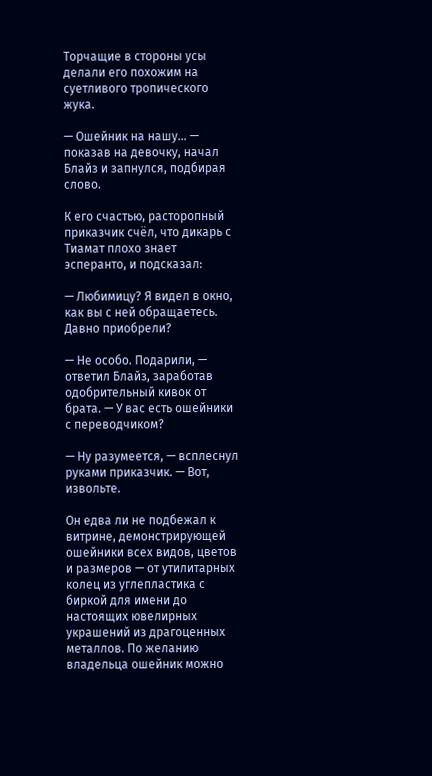Торчащие в стороны усы делали его похожим на суетливого тропического жука.

— Ошейник на нашу… — показав на девочку, начал Блайз и запнулся, подбирая слово.

К его счастью, расторопный приказчик счёл, что дикарь с Тиамат плохо знает эсперанто, и подсказал:

— Любимицу? Я видел в окно, как вы с ней обращаетесь. Давно приобрели?

— Не особо. Подарили, — ответил Блайз, заработав одобрительный кивок от брата. — У вас есть ошейники с переводчиком?

— Ну разумеется, — всплеснул руками приказчик. — Вот, извольте.

Он едва ли не подбежал к витрине, демонстрирующей ошейники всех видов, цветов и размеров — от утилитарных колец из углепластика с биркой для имени до настоящих ювелирных украшений из драгоценных металлов. По желанию владельца ошейник можно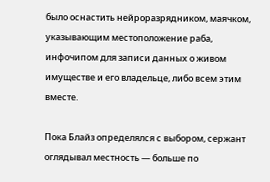было оснастить нейроразрядником, маячком, указывающим местоположение раба, инфочипом для записи данных о живом имуществе и его владельце, либо всем этим вместе.

Пока Блайз определялся с выбором, сержант оглядывал местность — больше по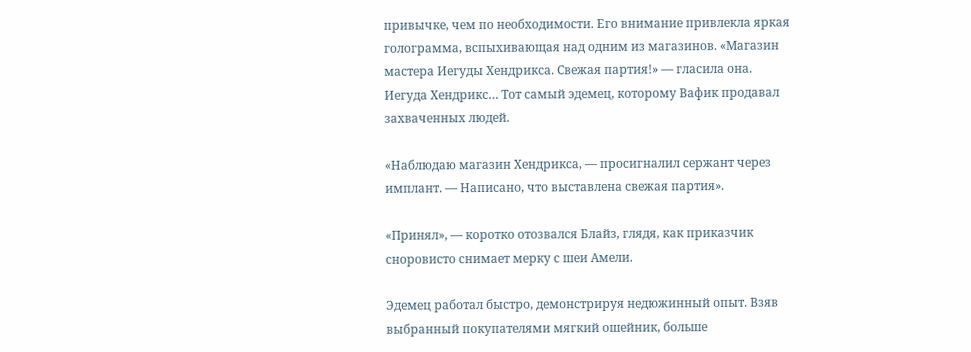привычке, чем по необходимости. Его внимание привлекла яркая голограмма, вспыхивающая над одним из магазинов. «Магазин мастера Иегуды Хендрикса. Свежая партия!» — гласила она. Иегуда Хендрикс… Тот самый эдемец, которому Вафик продавал захваченных людей.

«Наблюдаю магазин Хендрикса, — просигналил сержант через имплант. — Написано, что выставлена свежая партия».

«Принял», — коротко отозвался Блайз, глядя, как приказчик сноровисто снимает мерку с шеи Амели.

Эдемец работал быстро, демонстрируя недюжинный опыт. Взяв выбранный покупателями мягкий ошейник, больше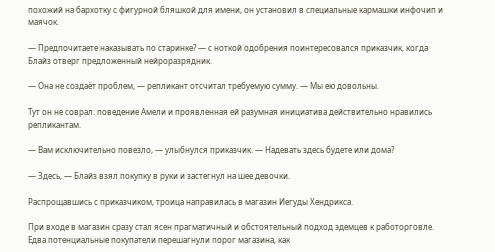похожий на бархотку с фигурной бляшкой для имени, он установил в специальные кармашки инфочип и маячок.

— Предпочитаете наказывать по старинке? — с ноткой одобрения поинтересовался приказчик, когда Блайз отверг предложенный нейроразрядник.

— Она не создаёт проблем, — репликант отсчитал требуемую сумму. — Мы ею довольны.

Тут он не соврал: поведение Амели и проявленная ей разумная инициатива действительно нравились репликантам.

— Вам исключительно повезло, — улыбнулся приказчик. — Надевать здесь будете или дома?

— Здесь, — Блайз взял покупку в руки и застегнул на шее девочки.

Распрощавшись с приказчиком, троица направилась в магазин Иегуды Хендрикса.

При входе в магазин сразу стал ясен прагматичный и обстоятельный подход эдемцев к работорговле. Едва потенциальные покупатели перешагнули порог магазина, как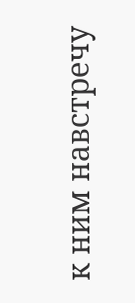к ним навстречу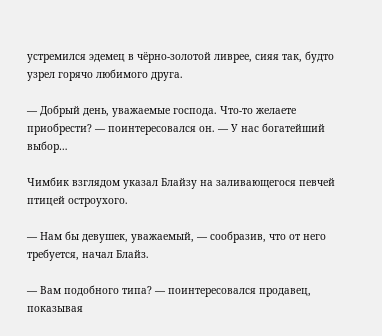устремился эдемец в чёрно-золотой ливрее, сияя так, будто узрел горячо любимого друга.

— Добрый день, уважаемые господа. Что-то желаете приобрести? — поинтересовался он. — У нас богатейший выбор…

Чимбик взглядом указал Блайзу на заливающегося певчей птицей остроухого.

— Нам бы девушек, уважаемый, — сообразив, что от него требуется, начал Блайз.

— Вам подобного типа? — поинтересовался продавец, показывая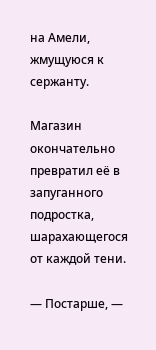на Амели, жмущуюся к сержанту.

Магазин окончательно превратил её в запуганного подростка, шарахающегося от каждой тени.

— Постарше, —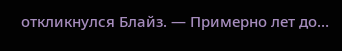откликнулся Блайз. — Примерно лет до…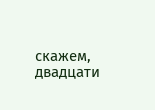скажем, двадцати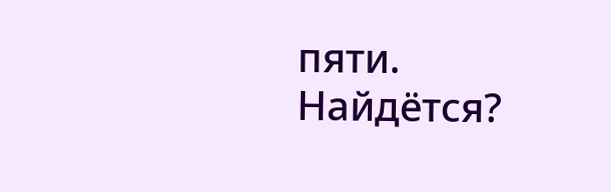пяти. Найдётся?